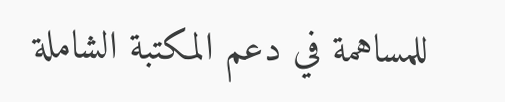للمساهمة في دعم المكتبة الشاملة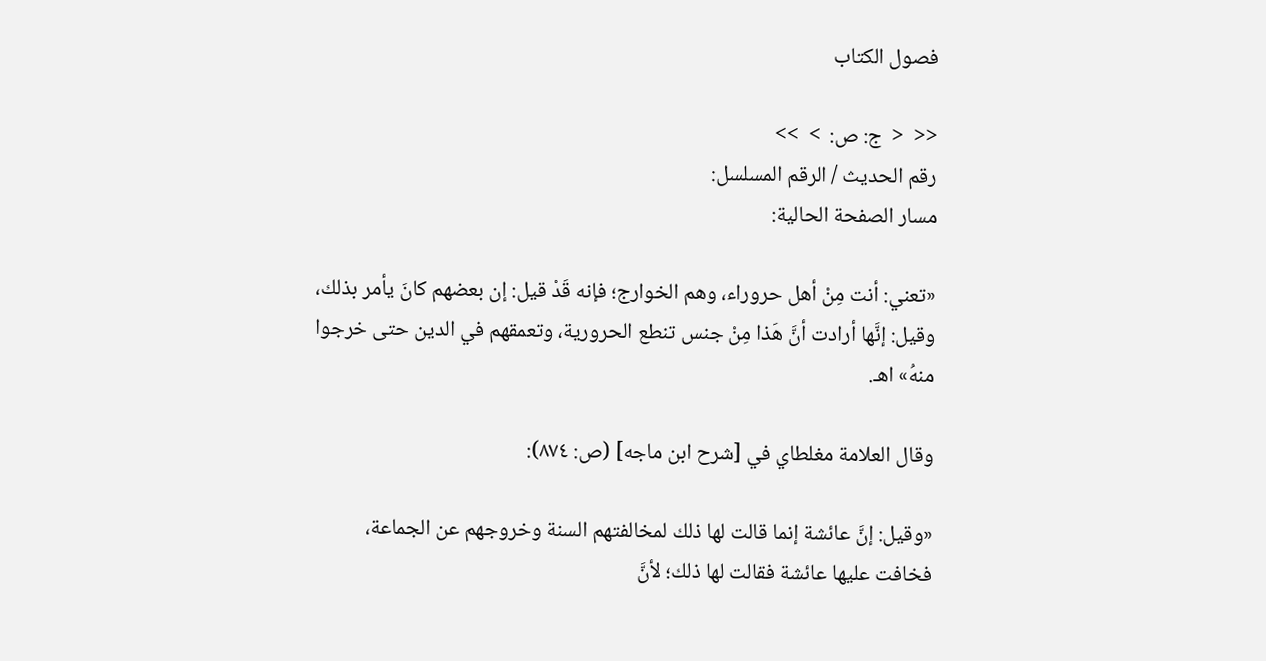فصول الكتاب

<<  <  ج: ص:  >  >>
رقم الحديث / الرقم المسلسل:
مسار الصفحة الحالية:

«تعني: أنت مِنْ أهل حروراء، وهم الخوارج؛ فإنه قَدْ قيل: إن بعضهم كانَ يأمر بذلك، وقيل: إنَّها أرادت أنَّ هَذا مِنْ جنس تنطع الحرورية، وتعمقهم في الدين حتى خرجوا منهُ» اهـ.

وقال العلامة مغلطاي في [شرح ابن ماجه] (ص: ٨٧٤):

«وقيل: إنَّ عائشة إنما قالت لها ذلك لمخالفتهم السنة وخروجهم عن الجماعة، فخافت عليها عائشة فقالت لها ذلك؛ لأنَّ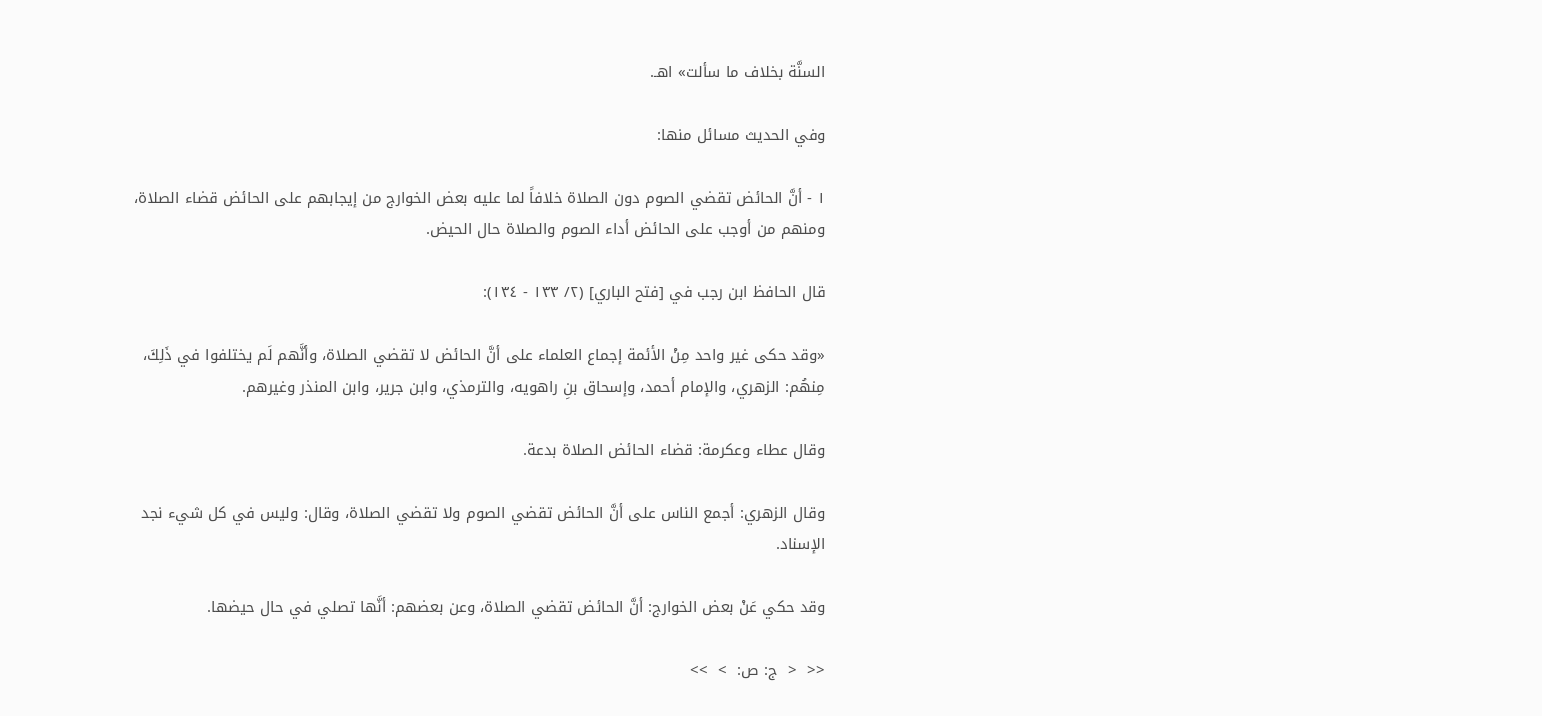السنَّة بخلاف ما سألت» اهـ.

وفي الحديث مسائل منها:

١ - أنَّ الحائض تقضي الصوم دون الصلاة خلافاً لما عليه بعض الخوارج من إيجابهم على الحائض قضاء الصلاة، ومنهم من أوجب على الحائض أداء الصوم والصلاة حال الحيض.

قال الحافظ ابن رجب في [فتح الباري] (٢/ ١٣٣ - ١٣٤):

«وقد حكى غير واحد مِنْ الأئمة إجماع العلماء على أنَّ الحائض لا تقضي الصلاة، وأنَّهم لَم يختلفوا في ذَلِكَ، مِنهُم: الزهري، والإمام أحمد، وإسحاق بنِ راهويه، والترمذي، وابن جرير، وابن المنذر وغيرهم.

وقال عطاء وعكرمة: قضاء الحائض الصلاة بدعة.

وقال الزهري: أجمع الناس على أنَّ الحائض تقضي الصوم ولا تقضي الصلاة، وقال: وليس في كل شيء نجد الإسناد.

وقد حكي عَنْ بعض الخوارج: أنَّ الحائض تقضي الصلاة، وعن بعضهم: أنَّها تصلي في حال حيضها.

<<  <  ج: ص:  >  >>